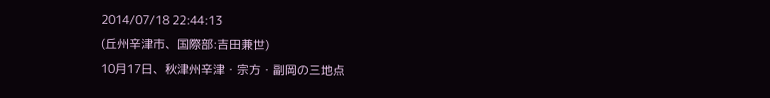2014/07/18 22:44:13
(丘州辛津市、国際部:吉田兼世)
10月17日、秋津州辛津・宗方・副岡の三地点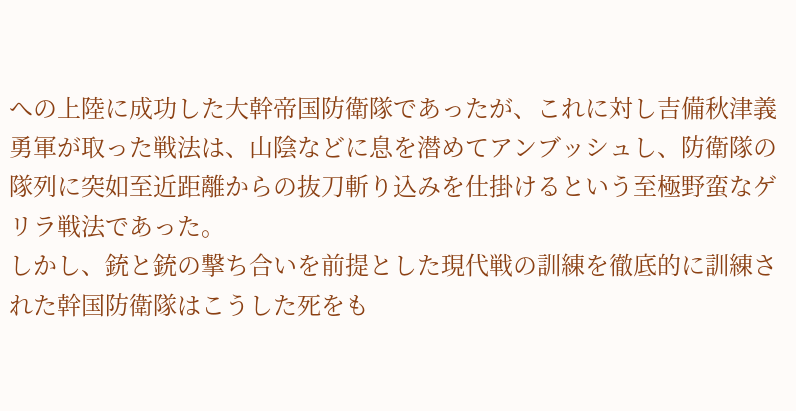への上陸に成功した大幹帝国防衛隊であったが、これに対し吉備秋津義勇軍が取った戦法は、山陰などに息を潜めてアンブッシュし、防衛隊の隊列に突如至近距離からの抜刀斬り込みを仕掛けるという至極野蛮なゲリラ戦法であった。
しかし、銃と銃の撃ち合いを前提とした現代戦の訓練を徹底的に訓練された幹国防衛隊はこうした死をも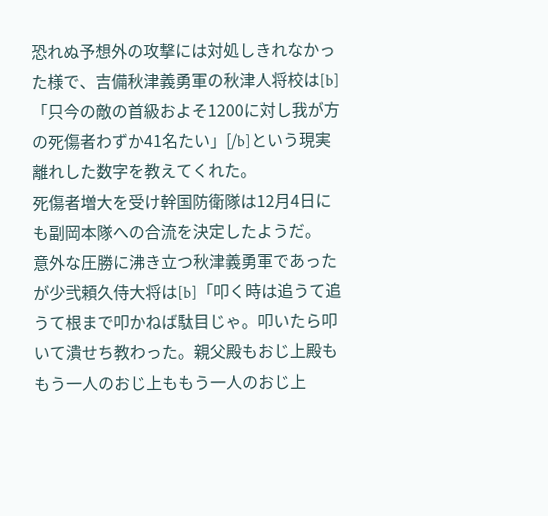恐れぬ予想外の攻撃には対処しきれなかった様で、吉備秋津義勇軍の秋津人将校は[b]「只今の敵の首級およそ1200に対し我が方の死傷者わずか41名たい」[/b]という現実離れした数字を教えてくれた。
死傷者増大を受け幹国防衛隊は12月4日にも副岡本隊への合流を決定したようだ。
意外な圧勝に沸き立つ秋津義勇軍であったが少弐頼久侍大将は[b]「叩く時は追うて追うて根まで叩かねば駄目じゃ。叩いたら叩いて潰せち教わった。親父殿もおじ上殿ももう一人のおじ上ももう一人のおじ上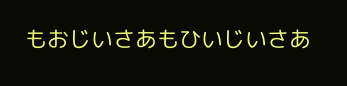もおじいさあもひいじいさあ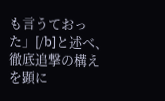も言うておった」[/b]と述べ、徹底追撃の構えを顕に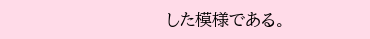した模様である。